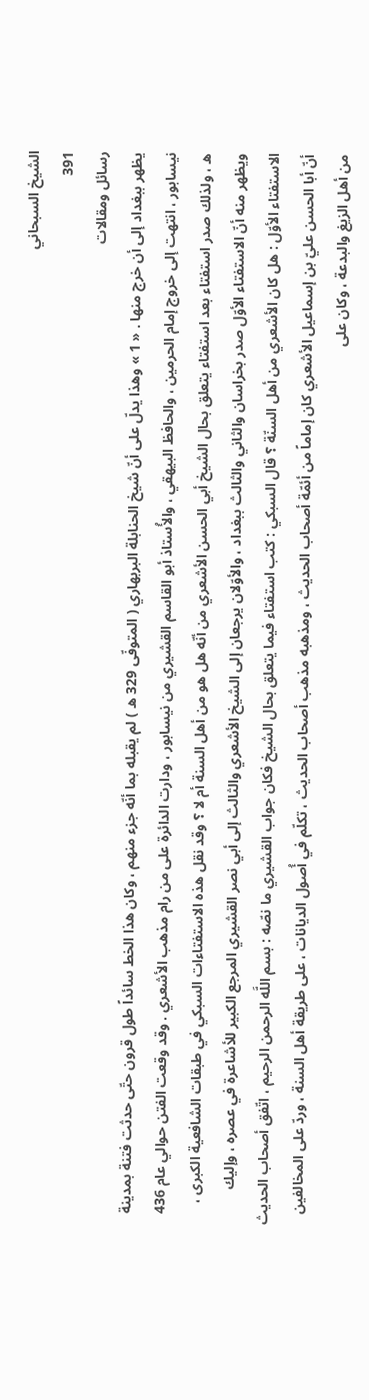الشيخ السبحاني
391
رسائل ومقالات
يظهر ببغداد إلى أن خرج منها . « 1 » وهذا يدلّ على أنّ شيخ الحنابلة البربهاري ( المتوفّى 329 ه ) لم يقبله بما أنّه جزء منهم ، وكان هذا الخط سائداً طول قرون حتّى حدثت فتنة بمدينة نيسابور ، انتهت إلى خروج إمام الحرمين ، والحافظ البيهقي ، والأُستاذ أبو القاسم القشيري من نيسابور ، ودارت الدائرة على من رام مذهب الأشعري . وقد وقعت الفتن حوالي عام 436 ه ، ولذلك صدر استفتاء بعد استفتاء يتعلق بحال الشيخ أبي الحسن الأشعري من أنّه هل هو من أهل السنة أم لا ؟ وقد نقل هذه الاستفتاءات السبكي في طبقات الشافعية الكبرى ، ويظهر منه أنّ الاستفتاء الأوّل صدر بخراسان والثاني والثالث ببغداد ، والأوّلان يرجعان إلى الشيخ الأشعري والثالث إلى أبي نصر القشيري المرجع الكبير للأشاعرة في عصره ، وإليك الاستفتاء الأوّل : هل كان الأشعري من أهل السنّة ؟ قال السبكي : كتب استفتاء فيما يتعلق بحال الشيخ فكان جواب القشيري ما نصّه : بسم اللَّه الرحمن الرحيم ، اتّفق أصحاب الحديث أنّ أبا الحسن عليّ بن إسماعيل الأشعري كان إماماً من أئمّة أصحاب الحديث ، ومذهبه مذهب أصحاب الحديث ، تكلّم في أُصول الديانات ، على طريقة أهل السنة ، وردّ على المخالفين من أهل الزيغ والبدعة ، وكان على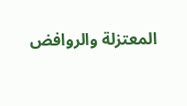المعتزلة والروافض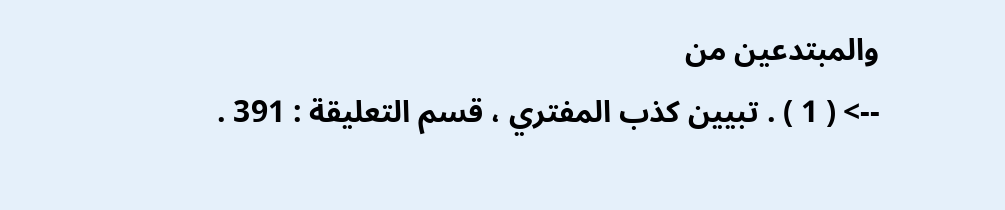والمبتدعين من
--> ( 1 ) . تبيين كذب المفتري ، قسم التعليقة : 391 .